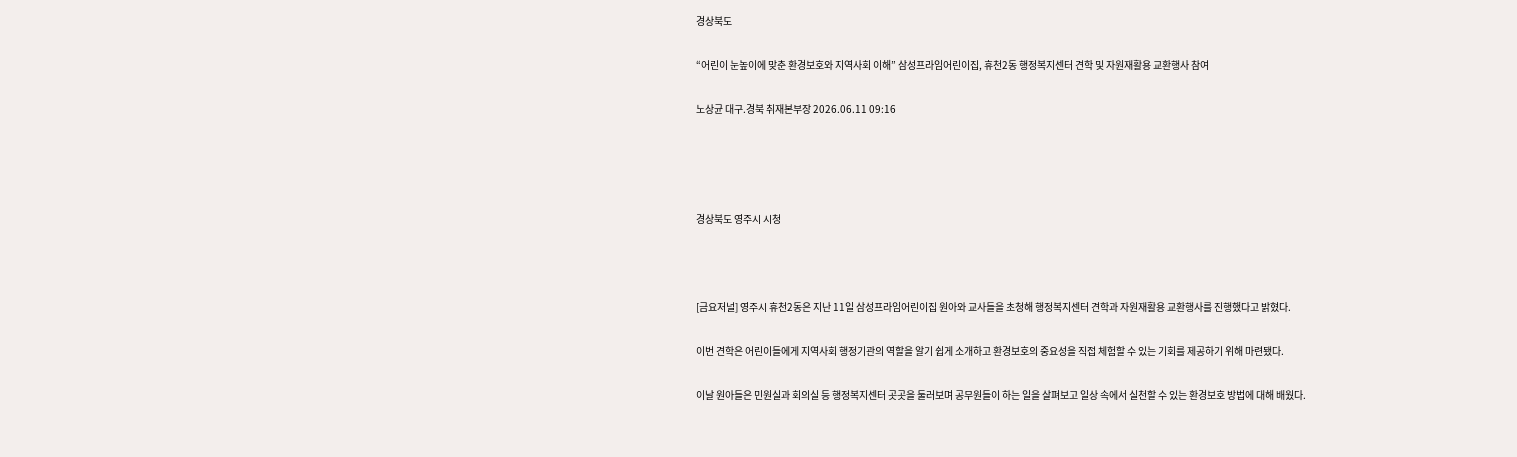경상북도

“어린이 눈높이에 맞춘 환경보호와 지역사회 이해” 삼성프라임어린이집, 휴천2동 행정복지센터 견학 및 자원재활용 교환행사 참여

노상균 대구.경북 취재본부장 2026.06.11 09:16




경상북도 영주시 시청



[금요저널] 영주시 휴천2동은 지난 11일 삼성프라임어린이집 원아와 교사들을 초청해 행정복지센터 견학과 자원재활용 교환행사를 진행했다고 밝혔다.

이번 견학은 어린이들에게 지역사회 행정기관의 역할을 알기 쉽게 소개하고 환경보호의 중요성을 직접 체험할 수 있는 기회를 제공하기 위해 마련됐다.

이날 원아들은 민원실과 회의실 등 행정복지센터 곳곳을 둘러보며 공무원들이 하는 일을 살펴보고 일상 속에서 실천할 수 있는 환경보호 방법에 대해 배웠다.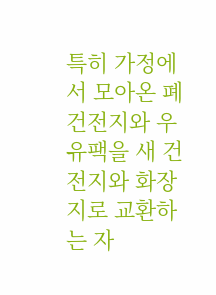특히 가정에서 모아온 폐건전지와 우유팩을 새 건전지와 화장지로 교환하는 자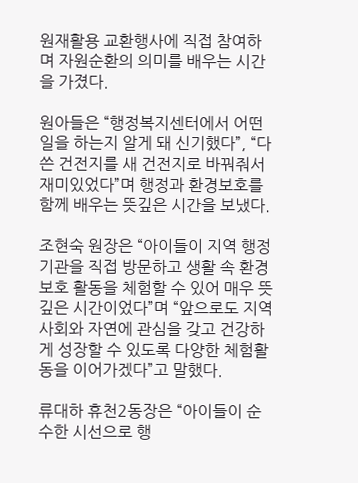원재활용 교환행사에 직접 참여하며 자원순환의 의미를 배우는 시간을 가졌다.

원아들은 “행정복지센터에서 어떤 일을 하는지 알게 돼 신기했다”, “다 쓴 건전지를 새 건전지로 바꿔줘서 재미있었다”며 행정과 환경보호를 함께 배우는 뜻깊은 시간을 보냈다.

조현숙 원장은 “아이들이 지역 행정기관을 직접 방문하고 생활 속 환경보호 활동을 체험할 수 있어 매우 뜻깊은 시간이었다”며 “앞으로도 지역사회와 자연에 관심을 갖고 건강하게 성장할 수 있도록 다양한 체험활동을 이어가겠다”고 말했다.

류대하 휴천2동장은 “아이들이 순수한 시선으로 행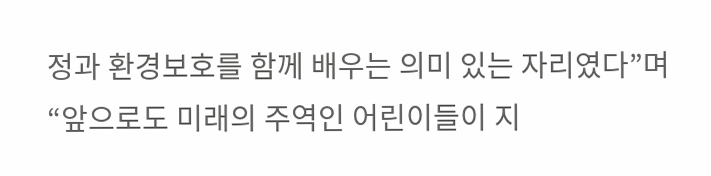정과 환경보호를 함께 배우는 의미 있는 자리였다”며 “앞으로도 미래의 주역인 어린이들이 지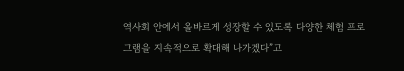역사회 안에서 올바르게 성장할 수 있도록 다양한 체험 프로그램을 지속적으로 확대해 나가겠다”고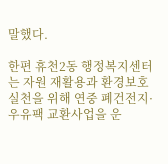말했다.

한편 휴천2동 행정복지센터는 자원 재활용과 환경보호 실천을 위해 연중 폐건전지·우유팩 교환사업을 운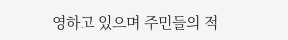영하고 있으며 주민들의 적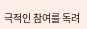극적인 참여를 독려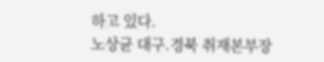하고 있다.
노상균 대구.경북 취재본부장